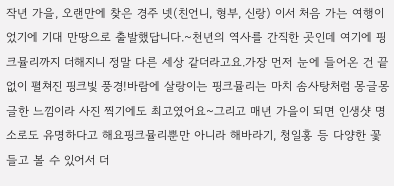작년 가을, 오랜만에 찾은 경주 넷(친언니, 형부, 신랑) 이서 처음 가는 여행이었기에 기대 만땅으로 출발했답니다.~천년의 역사를 간직한 곳인데 여기에 핑크뮬리까지 더해지니 정말 다른 세상 같더라고요.가장 먼저 눈에 들어온 건 끝없이 펼쳐진 핑크빛 풍경!바람에 살랑이는 핑크뮬리는 마치 솜사탕처럼 몽글몽글한 느낌이라 사진 찍기에도 최고였어요~그리고 매년 가을이 되면 인생샷 명소로도 유명하다고 해요핑크뮬리뿐만 아니라 해바라기, 청일홍 등 다양한 꽃 들고 볼 수 있어서 더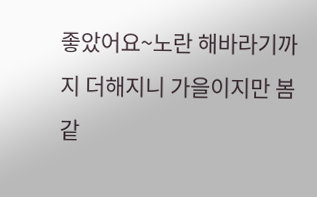좋았어요~노란 해바라기까지 더해지니 가을이지만 봄 같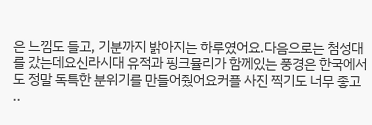은 느낌도 들고, 기분까지 밝아지는 하루였어요.다음으로는 첨성대를 갔는데요신라시대 유적과 핑크뮬리가 함께있는 풍경은 한국에서도 정말 독특한 분위기를 만들어줬어요커플 사진 찍기도 너무 좋고 ..